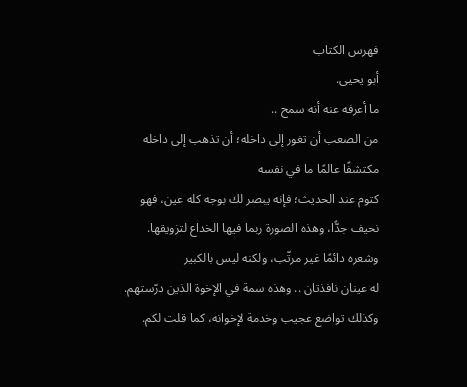فهرس الكتاب
أبو يحيى.
ما أعرفه عنه أنه سمح ..
من الصعب أن تغور إلى داخله؛ أن تذهب إلى داخله مكتشفًا عالمًا ما في نفسه
كتوم عند الحديث؛ فإنه يبصر لك بوجه كله عين، فهو نحيف جدًّا، وهذه الصورة ربما فيها الخداع لتزويقها.
وشعره دائمًا غير مرتّب، ولكنه ليس بالكبير
له عينان نافذتان .. وهذه سمة في الإخوة الذين درّستهم.
وكذلك تواضع عجيب وخدمة لإخوانه، كما قلت لكم.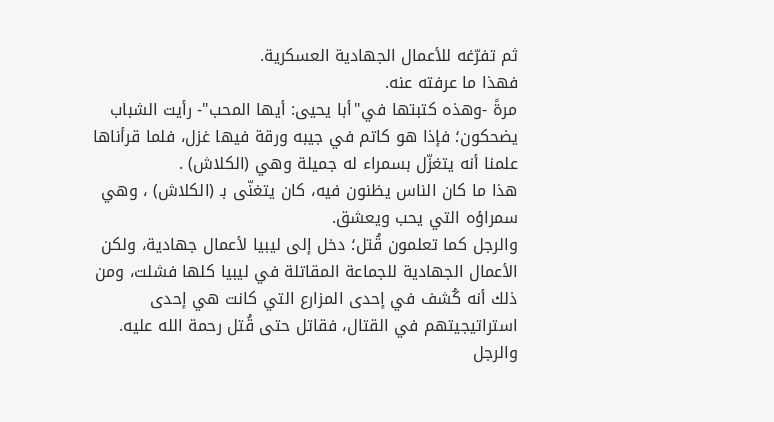ثم تفرّغه للأعمال الجهادية العسكرية.
فهذا ما عرفته عنه.
مرةً -وهذه كتبتها في"أبا يحيى: أيها المحب"- رأيت الشباب يضحكون؛ فإذا هو كاتم في جيبه ورقة فيها غزل، فلما قرأناها علمنا أنه يتغزّل بسمراء له جميلة وهي (الكلاش) .
هذا ما كان الناس يظنون فيه، كان يتغنّى بـ (الكلاش) ، وهي سمراؤه التي يحب ويعشق.
والرجل كما تعلمون قُتل؛ دخل إلى ليبيا لأعمال جهادية، ولكن الأعمال الجهادية للجماعة المقاتلة في ليبيا كلها فشلت، ومن ذلك أنه كُشف في إحدى المزارع التي كانت هي إحدى استراتيجيتهم في القتال، فقاتل حتى قُتل رحمة الله عليه.
والرجل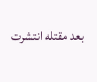بعد مقتله انتشرت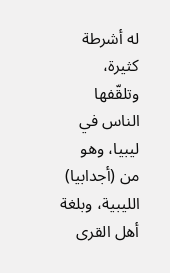له أشرطة كثيرة، وتلقّفها الناس في ليبيا، وهو من (أجدابيا) الليبية، وبلغة أهل القرى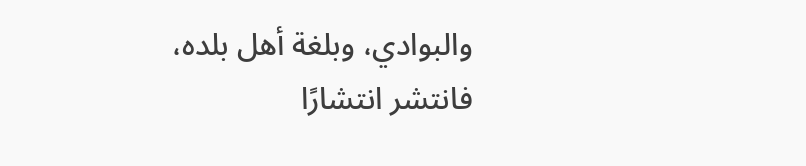والبوادي، وبلغة أهل بلده، فانتشر انتشارًا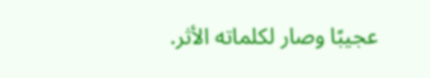عجيبًا وصار لكلماته الأثر.